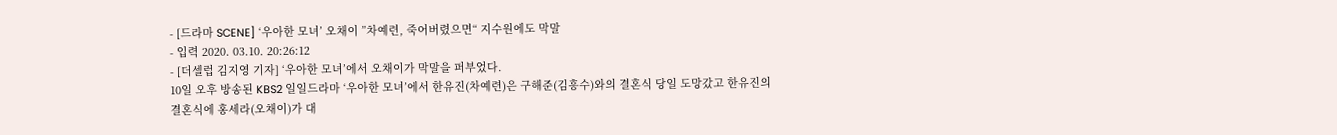- [드라마 SCENE] ‘우아한 모녀’ 오채이 ”차예련, 죽어버렸으면“ 지수원에도 막말
- 입력 2020. 03.10. 20:26:12
- [더셀럽 김지영 기자] ‘우아한 모녀’에서 오채이가 막말을 퍼부었다.
10일 오후 방송된 KBS2 일일드라마 ‘우아한 모녀’에서 한유진(차예련)은 구해준(김흥수)와의 결혼식 당일 도망갔고 한유진의 결혼식에 홍세라(오채이)가 대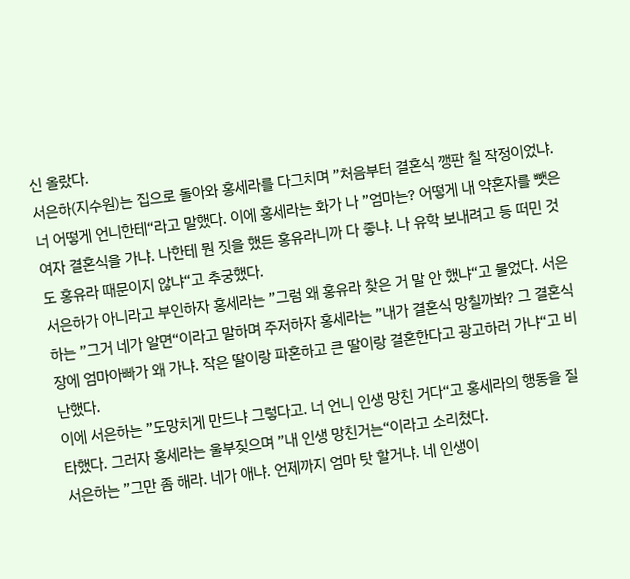신 올랐다.
서은하(지수원)는 집으로 돌아와 홍세라를 다그치며 ”처음부터 결혼식 깽판 칠 작정이었냐. 너 어떻게 언니한테“라고 말했다. 이에 홍세라는 화가 나 ”엄마는? 어떻게 내 약혼자를 뺏은 여자 결혼식을 가냐. 나한테 뭔 짓을 했든 홍유라니까 다 좋냐. 나 유학 보내려고 등 떠민 것도 홍유라 때문이지 않냐“고 추궁했다.
서은하가 아니라고 부인하자 홍세라는 ”그럼 왜 홍유라 찾은 거 말 안 했냐“고 물었다. 서은하는 ”그거 네가 알면“이라고 말하며 주저하자 홍세라는 ”내가 결혼식 망칠까봐? 그 결혼식장에 엄마아빠가 왜 가냐. 작은 딸이랑 파혼하고 큰 딸이랑 결혼한다고 광고하러 가냐“고 비난했다.
이에 서은하는 ”도망치게 만드냐 그렇다고. 너 언니 인생 망친 거다“고 홍세라의 행동을 질타했다. 그러자 홍세라는 울부짖으며 ”내 인생 망친거는“이라고 소리쳤다.
서은하는 ”그만 좀 해라. 네가 애냐. 언제까지 엄마 탓 할거냐. 네 인생이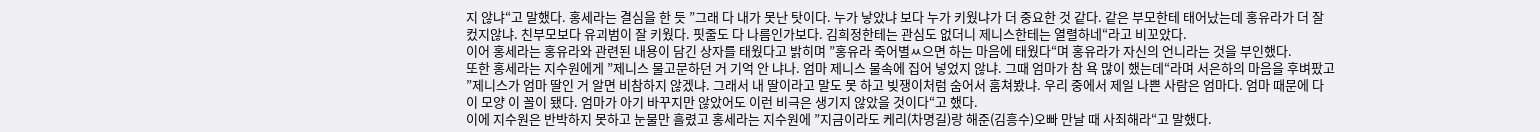지 않냐“고 말했다. 홍세라는 결심을 한 듯 ”그래 다 내가 못난 탓이다. 누가 낳았냐 보다 누가 키웠냐가 더 중요한 것 같다. 같은 부모한테 태어났는데 홍유라가 더 잘 컸지않냐. 친부모보다 유괴범이 잘 키웠다. 핏줄도 다 나름인가보다. 김희정한테는 관심도 없더니 제니스한테는 열렬하네“라고 비꼬았다.
이어 홍세라는 홍유라와 관련된 내용이 담긴 상자를 태웠다고 밝히며 ”홍유라 죽어별ㅆ으면 하는 마음에 태웠다“며 홍유라가 자신의 언니라는 것을 부인했다.
또한 홍세라는 지수원에게 ”제니스 물고문하던 거 기억 안 냐나. 엄마 제니스 물속에 집어 넣었지 않냐. 그때 엄마가 참 욕 많이 했는데“라며 서은하의 마음을 후벼팠고 ”제니스가 엄마 딸인 거 알면 비참하지 않겠냐. 그래서 내 딸이라고 말도 못 하고 빚쟁이처럼 숨어서 훔쳐봤냐. 우리 중에서 제일 나쁜 사람은 엄마다. 엄마 때문에 다 이 모양 이 꼴이 됐다. 엄마가 아기 바꾸지만 않았어도 이런 비극은 생기지 않았을 것이다“고 했다.
이에 지수원은 반박하지 못하고 눈물만 흘렸고 홍세라는 지수원에 ”지금이라도 케리(차명길)랑 해준(김흥수)오빠 만날 때 사죄해라“고 말했다.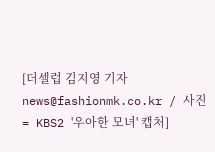[더셀럽 김지영 기자 news@fashionmk.co.kr / 사진= KBS2 '우아한 모녀' 캡처]